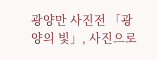광양만 사진전 「광양의 빛」, 사진으로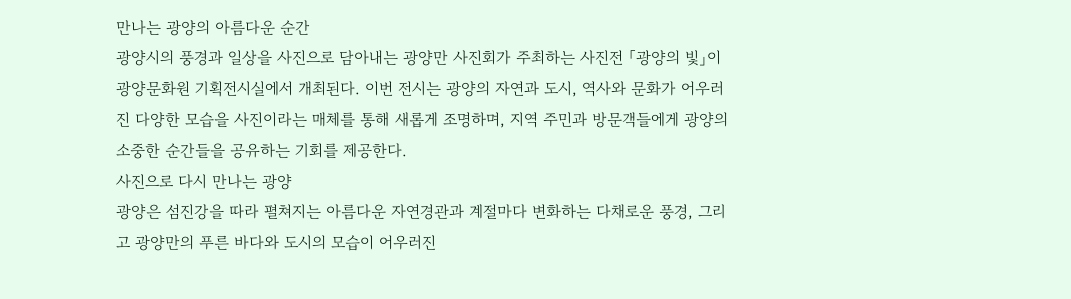만나는 광양의 아름다운 순간
광양시의 풍경과 일상을 사진으로 담아내는 광양만 사진회가 주최하는 사진전 「광양의 빛」이 광양문화원 기획전시실에서 개최된다. 이번 전시는 광양의 자연과 도시, 역사와 문화가 어우러진 다양한 모습을 사진이라는 매체를 통해 새롭게 조명하며, 지역 주민과 방문객들에게 광양의 소중한 순간들을 공유하는 기회를 제공한다.
사진으로 다시 만나는 광양
광양은 섬진강을 따라 펼쳐지는 아름다운 자연경관과 계절마다 변화하는 다채로운 풍경, 그리고 광양만의 푸른 바다와 도시의 모습이 어우러진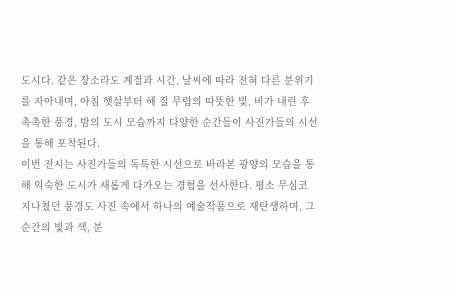도시다. 같은 장소라도 계절과 시간, 날씨에 따라 전혀 다른 분위기를 자아내며, 아침 햇살부터 해 질 무렵의 따뜻한 빛, 비가 내린 후 촉촉한 풍경, 밤의 도시 모습까지 다양한 순간들이 사진가들의 시선을 통해 포착된다.
이번 전시는 사진가들의 독특한 시선으로 바라본 광양의 모습을 통해 익숙한 도시가 새롭게 다가오는 경험을 선사한다. 평소 무심코 지나쳤던 풍경도 사진 속에서 하나의 예술작품으로 재탄생하며, 그 순간의 빛과 색, 분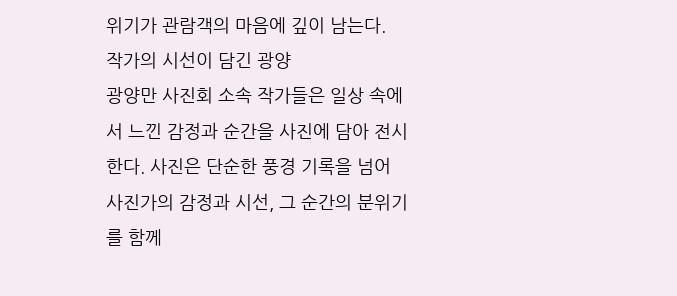위기가 관람객의 마음에 깊이 남는다.
작가의 시선이 담긴 광양
광양만 사진회 소속 작가들은 일상 속에서 느낀 감정과 순간을 사진에 담아 전시한다. 사진은 단순한 풍경 기록을 넘어 사진가의 감정과 시선, 그 순간의 분위기를 함께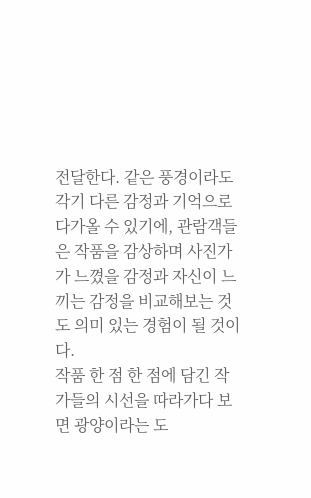전달한다. 같은 풍경이라도 각기 다른 감정과 기억으로 다가올 수 있기에, 관람객들은 작품을 감상하며 사진가가 느꼈을 감정과 자신이 느끼는 감정을 비교해보는 것도 의미 있는 경험이 될 것이다.
작품 한 점 한 점에 담긴 작가들의 시선을 따라가다 보면 광양이라는 도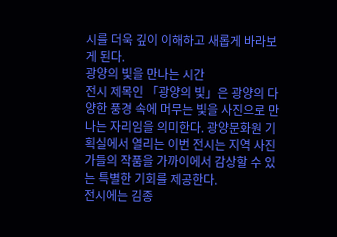시를 더욱 깊이 이해하고 새롭게 바라보게 된다.
광양의 빛을 만나는 시간
전시 제목인 「광양의 빛」은 광양의 다양한 풍경 속에 머무는 빛을 사진으로 만나는 자리임을 의미한다. 광양문화원 기획실에서 열리는 이번 전시는 지역 사진가들의 작품을 가까이에서 감상할 수 있는 특별한 기회를 제공한다.
전시에는 김종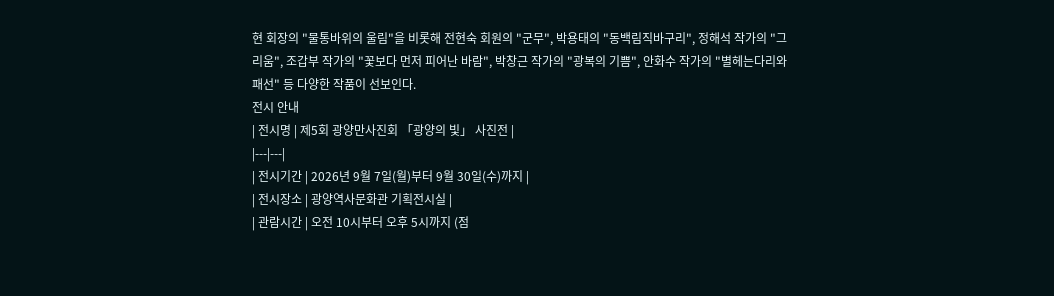현 회장의 "물통바위의 울림"을 비롯해 전현숙 회원의 "군무", 박용태의 "동백림직바구리", 정해석 작가의 "그리움", 조갑부 작가의 "꽃보다 먼저 피어난 바람", 박창근 작가의 "광복의 기쁨", 안화수 작가의 "별헤는다리와 패선" 등 다양한 작품이 선보인다.
전시 안내
| 전시명 | 제5회 광양만사진회 「광양의 빛」 사진전 |
|---|---|
| 전시기간 | 2026년 9월 7일(월)부터 9월 30일(수)까지 |
| 전시장소 | 광양역사문화관 기획전시실 |
| 관람시간 | 오전 10시부터 오후 5시까지 (점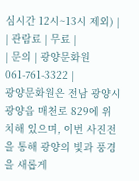심시간 12시~13시 제외) |
| 관람료 | 무료 |
| 문의 | 광양문화원 061-761-3322 |
광양문화원은 전남 광양시 광양읍 매천로 829에 위치해 있으며, 이번 사진전을 통해 광양의 빛과 풍경을 새롭게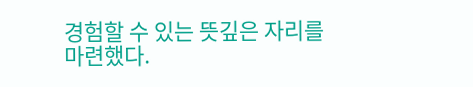경험할 수 있는 뜻깊은 자리를 마련했다.